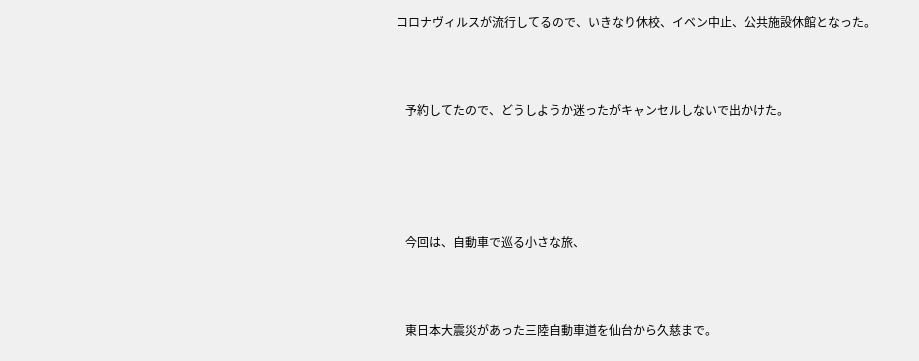コロナヴィルスが流行してるので、いきなり休校、イベン中止、公共施設休館となった。



   予約してたので、どうしようか迷ったがキャンセルしないで出かけた。





   今回は、自動車で巡る小さな旅、



   東日本大震災があった三陸自動車道を仙台から久慈まで。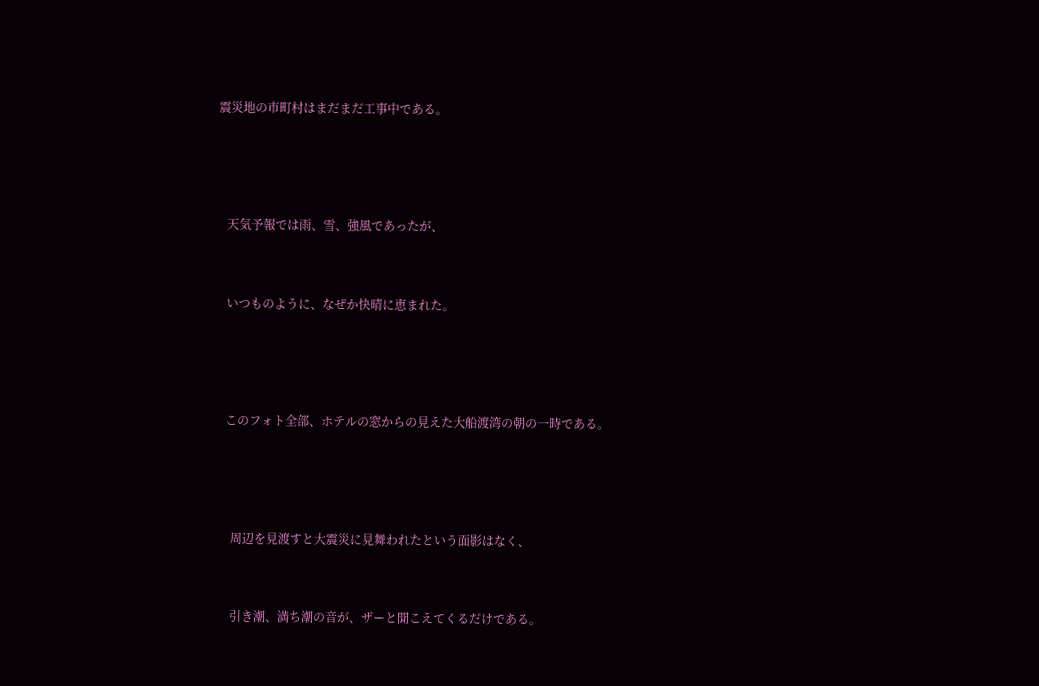震災地の市町村はまだまだ工事中である。





   天気予報では雨、雪、強風であったが、



   いつものように、なぜか快晴に恵まれた。





   このフォト全部、ホテルの窓からの見えた大船渡湾の朝の一時である。





     周辺を見渡すと大震災に見舞われたという面影はなく、



     引き潮、満ち潮の音が、ザーと聞こえてくるだけである。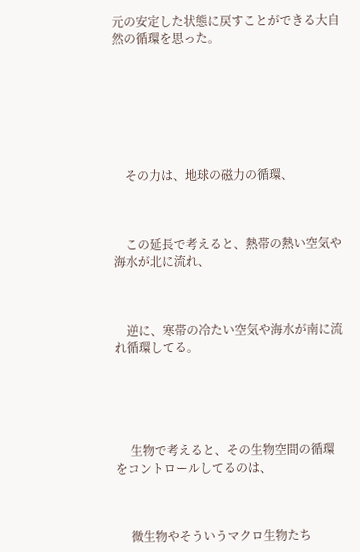元の安定した状態に戻すことができる大自然の循環を思った。







    その力は、地球の磁力の循環、



    この延長で考えると、熱帯の熱い空気や海水が北に流れ、



    逆に、寒帯の冷たい空気や海水が南に流れ循環してる。





     生物で考えると、その生物空間の循環をコントロールしてるのは、



     微生物やそういうマクロ生物たち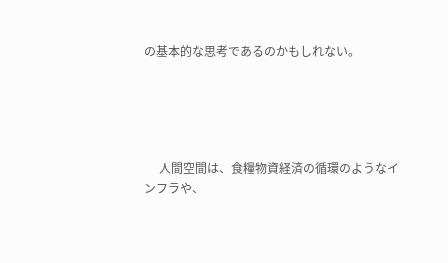の基本的な思考であるのかもしれない。





     人間空間は、食糧物資経済の循環のようなインフラや、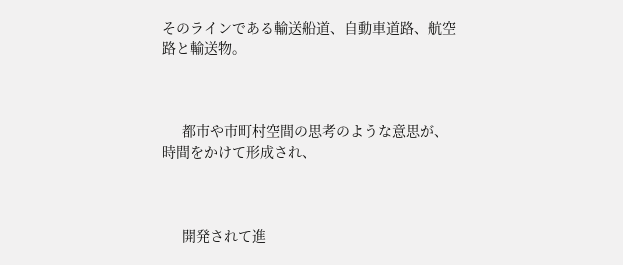そのラインである輸送船道、自動車道路、航空路と輸送物。



     都市や市町村空間の思考のような意思が、時間をかけて形成され、



     開発されて進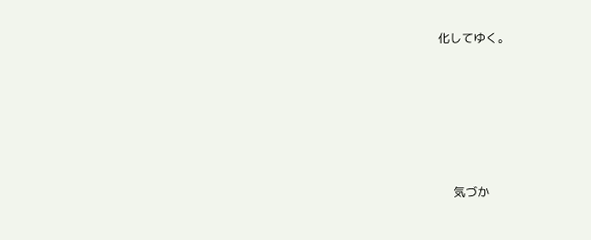化してゆく。





     気づか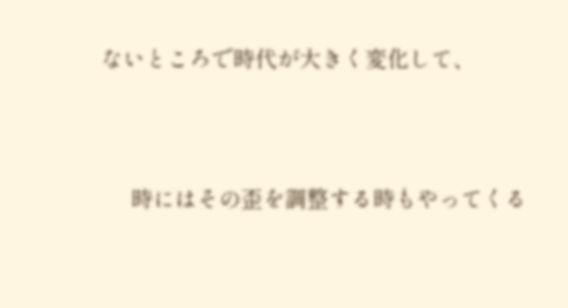ないところで時代が大きく変化して、



     時にはその歪を調整する時もやってくる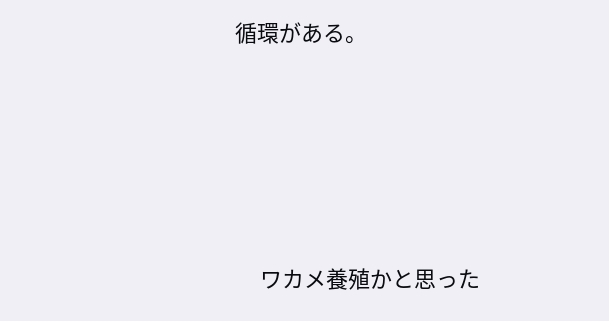循環がある。







     ワカメ養殖かと思った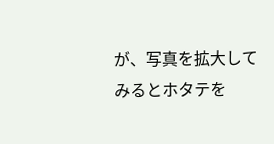が、写真を拡大してみるとホタテを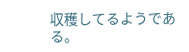収穫してるようである。